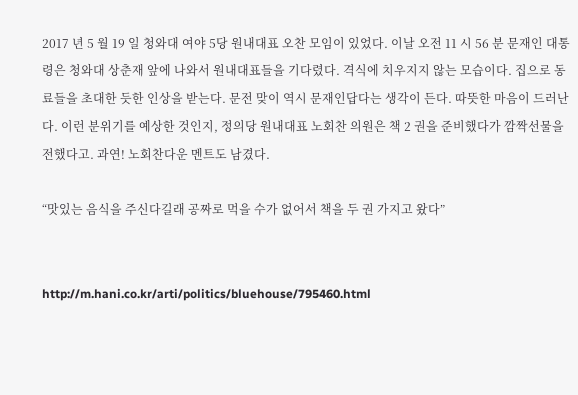2017 년 5 월 19 일 청와대 여야 5당 원내대표 오찬 모임이 있었다. 이날 오전 11 시 56 분 문재인 대통령은 청와대 상춘재 앞에 나와서 원내대표들을 기다렸다. 격식에 치우지지 않는 모습이다. 집으로 동료들을 초대한 듯한 인상을 받는다. 문전 맞이 역시 문재인답다는 생각이 든다. 따뜻한 마음이 드러난다. 이런 분위기를 예상한 것인지, 정의당 원내대표 노회찬 의원은 책 2 권을 준비했다가 깜짝선물을 전했다고. 과연! 노회찬다운 멘트도 남겼다.

“맛있는 음식을 주신다길래 공짜로 먹을 수가 없어서 책을 두 권 가지고 왔다”


http://m.hani.co.kr/arti/politics/bluehouse/795460.html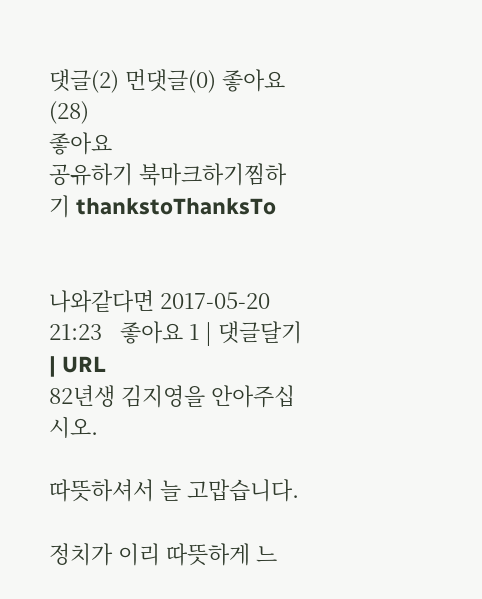댓글(2) 먼댓글(0) 좋아요(28)
좋아요
공유하기 북마크하기찜하기 thankstoThanksTo


나와같다면 2017-05-20 21:23   좋아요 1 | 댓글달기 | URL
82년생 김지영을 안아주십시오.

따뜻하셔서 늘 고맙습니다.

정치가 이리 따뜻하게 느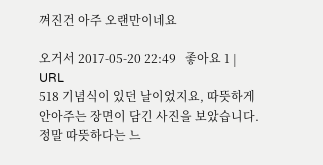껴진건 아주 오랜만이네요

오거서 2017-05-20 22:49   좋아요 1 | URL
518 기념식이 있던 날이었지요, 따뜻하게 안아주는 장면이 담긴 사진을 보았습니다. 정말 따뜻하다는 느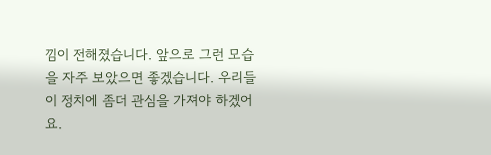낌이 전해졌습니다. 앞으로 그런 모습을 자주 보았으면 좋겠습니다. 우리들이 정치에 좀더 관심을 가져야 하겠어요.